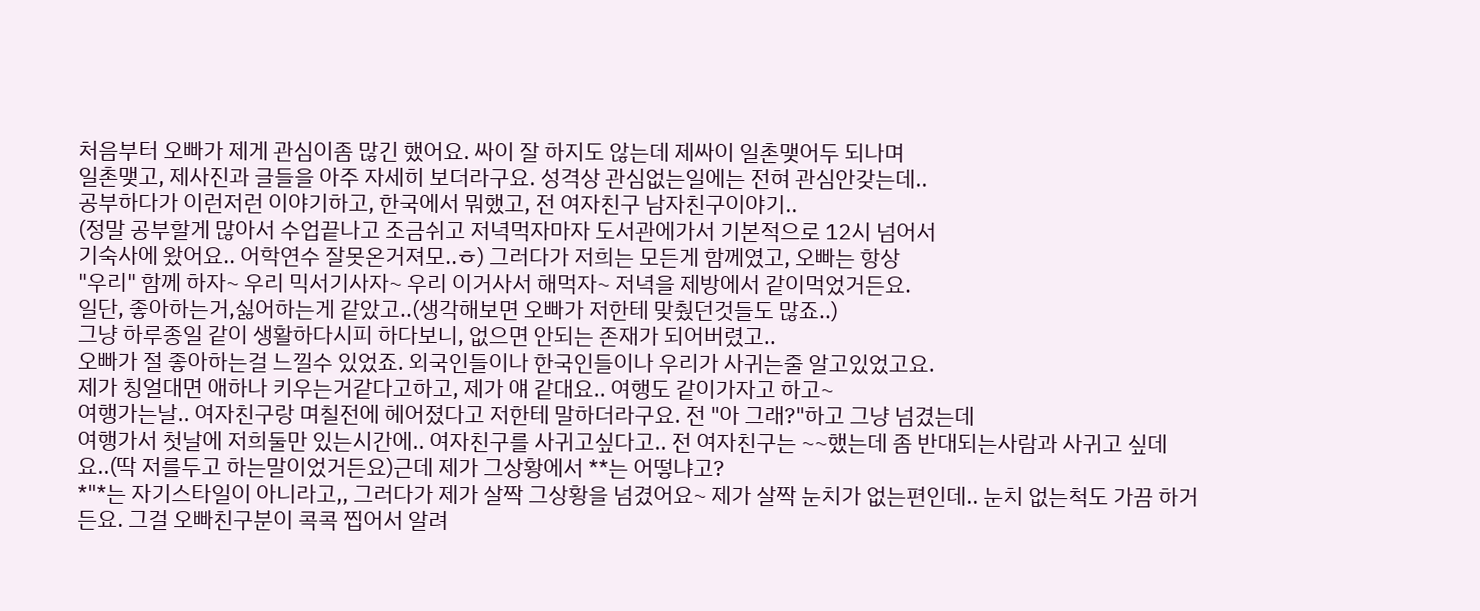처음부터 오빠가 제게 관심이좀 많긴 했어요. 싸이 잘 하지도 않는데 제싸이 일촌맺어두 되나며
일촌맺고, 제사진과 글들을 아주 자세히 보더라구요. 성격상 관심없는일에는 전혀 관심안갖는데..
공부하다가 이런저런 이야기하고, 한국에서 뭐했고, 전 여자친구 남자친구이야기..
(정말 공부할게 많아서 수업끝나고 조금쉬고 저녁먹자마자 도서관에가서 기본적으로 12시 넘어서
기숙사에 왔어요.. 어학연수 잘못온거져모..ㅎ) 그러다가 저희는 모든게 함께였고, 오빠는 항상
"우리" 함께 하자~ 우리 믹서기사자~ 우리 이거사서 해먹자~ 저녁을 제방에서 같이먹었거든요.
일단, 좋아하는거,싫어하는게 같았고..(생각해보면 오빠가 저한테 맞췄던것들도 많죠..)
그냥 하루종일 같이 생활하다시피 하다보니, 없으면 안되는 존재가 되어버렸고..
오빠가 절 좋아하는걸 느낄수 있었죠. 외국인들이나 한국인들이나 우리가 사귀는줄 알고있었고요.
제가 칭얼대면 애하나 키우는거같다고하고, 제가 얘 같대요.. 여행도 같이가자고 하고~
여행가는날.. 여자친구랑 며칠전에 헤어졌다고 저한테 말하더라구요. 전 "아 그래?"하고 그냥 넘겼는데
여행가서 첫날에 저희둘만 있는시간에.. 여자친구를 사귀고싶다고.. 전 여자친구는 ~~했는데 좀 반대되는사람과 사귀고 싶데요..(딱 저를두고 하는말이었거든요)근데 제가 그상황에서 **는 어떻냐고?
*"*는 자기스타일이 아니라고,, 그러다가 제가 살짝 그상황을 넘겼어요~ 제가 살짝 눈치가 없는편인데.. 눈치 없는척도 가끔 하거든요. 그걸 오빠친구분이 콕콕 찝어서 알려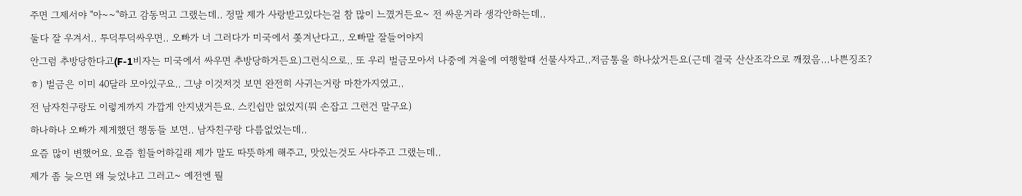주면 그제서야 "아~~"하고 감동먹고 그랬는데.. 정말 제가 사랑받고있다는걸 참 많이 느꼈거든요~ 전 싸운거라 생각안하는데..
둘다 잘 우겨서.. 투덕투덕싸우면.. 오빠가 너 그러다가 미국에서 쫒겨난다고.. 오빠말 잘들어야지
안그럼 추방당한다고(F-1비자는 미국에서 싸우면 추방당하거든요)그런식으로.. 또 우리 벌금모아서 나중에 겨울에 여행할때 선물사자고..저금통을 하나샀거든요(근데 결국 산산조각으로 깨졌음...나쁜징조?ㅎ) 벌금은 이미 40달라 모아있구요.. 그냥 이것저것 보면 완전히 사귀는거랑 마찬가지였고..
전 남자친구랑도 이렇게까지 가깝게 안지냈거든요. 스킨쉽만 없었지(뭐 손잡고 그런건 말구요)
하나하나 오빠가 제게했던 행동들 보면.. 남자친구랑 다름없었는데..
요즘 많이 변했어요. 요즘 힘들어하길래 제가 말도 따뜻하게 해주고, 맛있는것도 사다주고 그랬는데..
제가 좀 늦으면 왜 늦었냐고 그러고~ 예전엔 뭘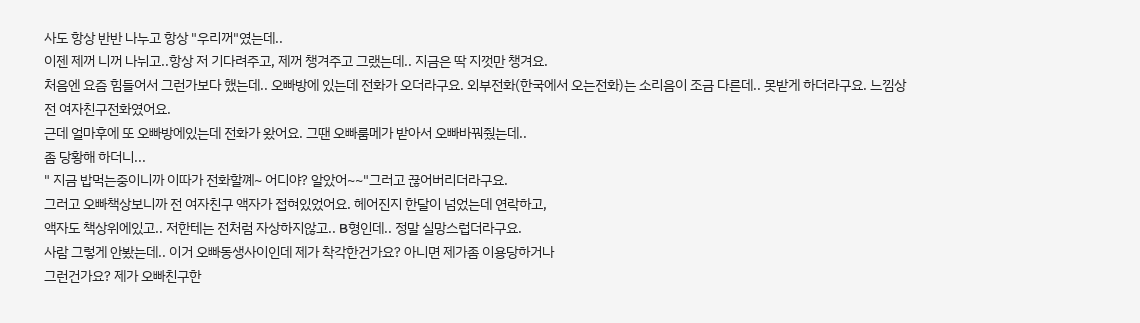사도 항상 반반 나누고 항상 "우리꺼"였는데..
이젠 제꺼 니꺼 나뉘고..항상 저 기다려주고, 제꺼 챙겨주고 그랬는데.. 지금은 딱 지껏만 챙겨요.
처음엔 요즘 힘들어서 그런가보다 했는데.. 오빠방에 있는데 전화가 오더라구요. 외부전화(한국에서 오는전화)는 소리음이 조금 다른데.. 못받게 하더라구요. 느낌상 전 여자친구전화였어요.
근데 얼마후에 또 오빠방에있는데 전화가 왔어요. 그땐 오빠룸메가 받아서 오빠바꿔줬는데..
좀 당황해 하더니...
" 지금 밥먹는중이니까 이따가 전화할꼐~ 어디야? 알았어~~"그러고 끊어버리더라구요.
그러고 오빠책상보니까 전 여자친구 액자가 접혀있었어요. 헤어진지 한달이 넘었는데 연락하고,
액자도 책상위에있고.. 저한테는 전처럼 자상하지않고.. B형인데.. 정말 실망스럽더라구요.
사람 그렇게 안봤는데.. 이거 오빠동생사이인데 제가 착각한건가요? 아니면 제가좀 이용당하거나
그런건가요? 제가 오빠친구한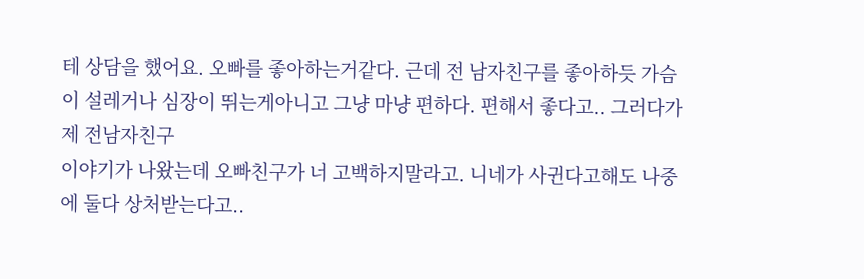테 상담을 했어요. 오빠를 좋아하는거같다. 근데 전 남자친구를 좋아하듯 가슴이 설레거나 심장이 뛰는게아니고 그냥 마냥 편하다. 편해서 좋다고.. 그러다가 제 전남자친구
이야기가 나왔는데 오빠친구가 너 고백하지말라고. 니네가 사귄다고해도 나중에 둘다 상처받는다고..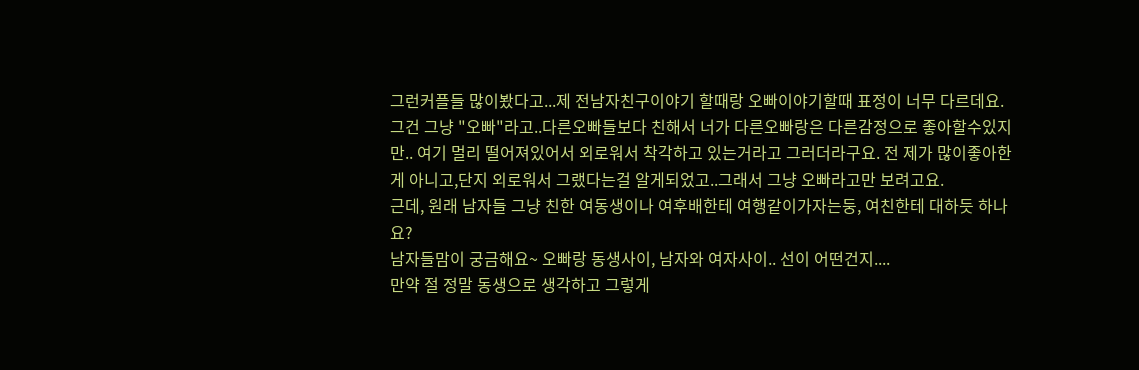그런커플들 많이봤다고...제 전남자친구이야기 할때랑 오빠이야기할때 표정이 너무 다르데요. 그건 그냥 "오빠"라고..다른오빠들보다 친해서 너가 다른오빠랑은 다른감정으로 좋아할수있지만.. 여기 멀리 떨어져있어서 외로워서 착각하고 있는거라고 그러더라구요. 전 제가 많이좋아한게 아니고,단지 외로워서 그랬다는걸 알게되었고..그래서 그냥 오빠라고만 보려고요.
근데, 원래 남자들 그냥 친한 여동생이나 여후배한테 여행같이가자는둥, 여친한테 대하듯 하나요?
남자들맘이 궁금해요~ 오빠랑 동생사이, 남자와 여자사이.. 선이 어떤건지....
만약 절 정말 동생으로 생각하고 그렇게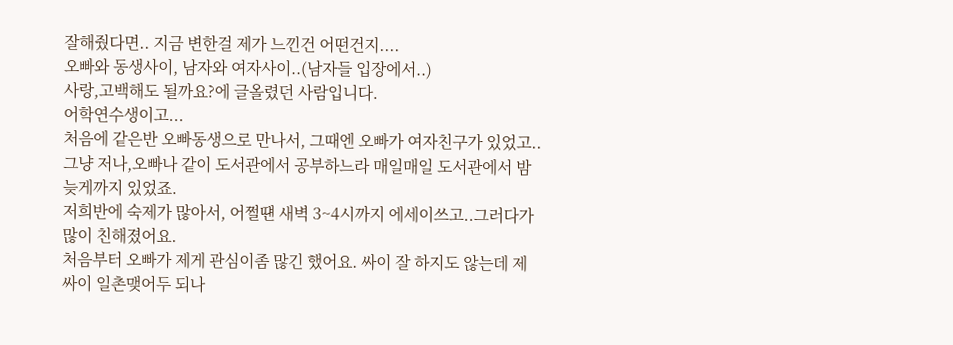잘해줬다면.. 지금 변한걸 제가 느낀건 어떤건지....
오빠와 동생사이, 남자와 여자사이..(남자들 입장에서..)
사랑,고백해도 될까요?에 글올렸던 사람입니다.
어학연수생이고...
처음에 같은반 오빠동생으로 만나서, 그때엔 오빠가 여자친구가 있었고..
그냥 저나,오빠나 같이 도서관에서 공부하느라 매일매일 도서관에서 밤늦게까지 있었죠.
저희반에 숙제가 많아서, 어쩔떈 새벽 3~4시까지 에세이쓰고..그러다가 많이 친해졌어요.
처음부터 오빠가 제게 관심이좀 많긴 했어요. 싸이 잘 하지도 않는데 제싸이 일촌맺어두 되나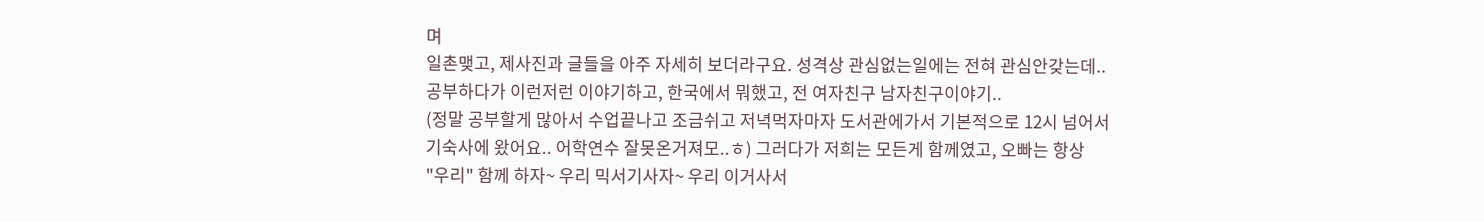며
일촌맺고, 제사진과 글들을 아주 자세히 보더라구요. 성격상 관심없는일에는 전혀 관심안갖는데..
공부하다가 이런저런 이야기하고, 한국에서 뭐했고, 전 여자친구 남자친구이야기..
(정말 공부할게 많아서 수업끝나고 조금쉬고 저녁먹자마자 도서관에가서 기본적으로 12시 넘어서
기숙사에 왔어요.. 어학연수 잘못온거져모..ㅎ) 그러다가 저희는 모든게 함께였고, 오빠는 항상
"우리" 함께 하자~ 우리 믹서기사자~ 우리 이거사서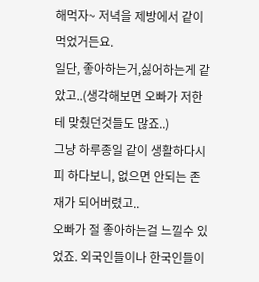해먹자~ 저녁을 제방에서 같이먹었거든요.
일단, 좋아하는거,싫어하는게 같았고..(생각해보면 오빠가 저한테 맞췄던것들도 많죠..)
그냥 하루종일 같이 생활하다시피 하다보니, 없으면 안되는 존재가 되어버렸고..
오빠가 절 좋아하는걸 느낄수 있었죠. 외국인들이나 한국인들이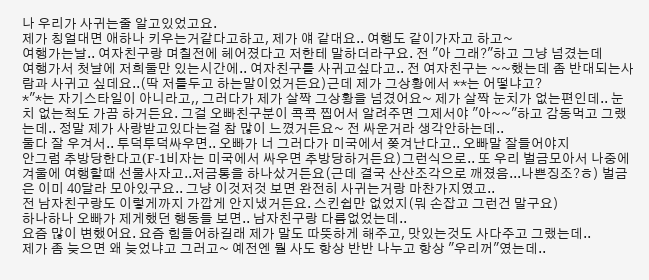나 우리가 사귀는줄 알고있었고요.
제가 칭얼대면 애하나 키우는거같다고하고, 제가 얘 같대요.. 여행도 같이가자고 하고~
여행가는날.. 여자친구랑 며칠전에 헤어졌다고 저한테 말하더라구요. 전 "아 그래?"하고 그냥 넘겼는데
여행가서 첫날에 저희둘만 있는시간에.. 여자친구를 사귀고싶다고.. 전 여자친구는 ~~했는데 좀 반대되는사람과 사귀고 싶데요..(딱 저를두고 하는말이었거든요)근데 제가 그상황에서 **는 어떻냐고?
*"*는 자기스타일이 아니라고,, 그러다가 제가 살짝 그상황을 넘겼어요~ 제가 살짝 눈치가 없는편인데.. 눈치 없는척도 가끔 하거든요. 그걸 오빠친구분이 콕콕 찝어서 알려주면 그제서야 "아~~"하고 감동먹고 그랬는데.. 정말 제가 사랑받고있다는걸 참 많이 느꼈거든요~ 전 싸운거라 생각안하는데..
둘다 잘 우겨서.. 투덕투덕싸우면.. 오빠가 너 그러다가 미국에서 쫒겨난다고.. 오빠말 잘들어야지
안그럼 추방당한다고(F-1비자는 미국에서 싸우면 추방당하거든요)그런식으로.. 또 우리 벌금모아서 나중에 겨울에 여행할때 선물사자고..저금통을 하나샀거든요(근데 결국 산산조각으로 깨졌음...나쁜징조?ㅎ) 벌금은 이미 40달라 모아있구요.. 그냥 이것저것 보면 완전히 사귀는거랑 마찬가지였고..
전 남자친구랑도 이렇게까지 가깝게 안지냈거든요. 스킨쉽만 없었지(뭐 손잡고 그런건 말구요)
하나하나 오빠가 제게했던 행동들 보면.. 남자친구랑 다름없었는데..
요즘 많이 변했어요. 요즘 힘들어하길래 제가 말도 따뜻하게 해주고, 맛있는것도 사다주고 그랬는데..
제가 좀 늦으면 왜 늦었냐고 그러고~ 예전엔 뭘 사도 항상 반반 나누고 항상 "우리꺼"였는데..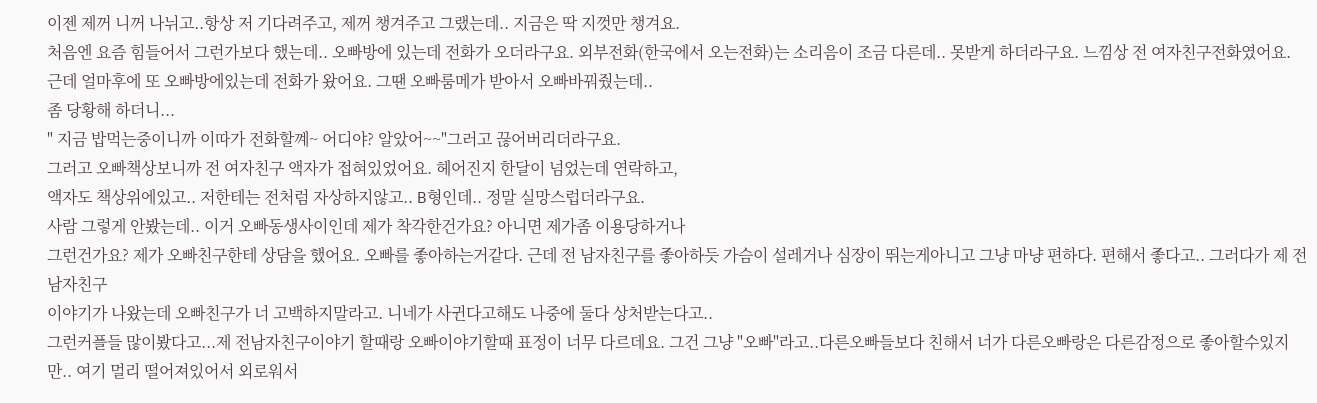이젠 제꺼 니꺼 나뉘고..항상 저 기다려주고, 제꺼 챙겨주고 그랬는데.. 지금은 딱 지껏만 챙겨요.
처음엔 요즘 힘들어서 그런가보다 했는데.. 오빠방에 있는데 전화가 오더라구요. 외부전화(한국에서 오는전화)는 소리음이 조금 다른데.. 못받게 하더라구요. 느낌상 전 여자친구전화였어요.
근데 얼마후에 또 오빠방에있는데 전화가 왔어요. 그땐 오빠룸메가 받아서 오빠바꿔줬는데..
좀 당황해 하더니...
" 지금 밥먹는중이니까 이따가 전화할꼐~ 어디야? 알았어~~"그러고 끊어버리더라구요.
그러고 오빠책상보니까 전 여자친구 액자가 접혀있었어요. 헤어진지 한달이 넘었는데 연락하고,
액자도 책상위에있고.. 저한테는 전처럼 자상하지않고.. B형인데.. 정말 실망스럽더라구요.
사람 그렇게 안봤는데.. 이거 오빠동생사이인데 제가 착각한건가요? 아니면 제가좀 이용당하거나
그런건가요? 제가 오빠친구한테 상담을 했어요. 오빠를 좋아하는거같다. 근데 전 남자친구를 좋아하듯 가슴이 설레거나 심장이 뛰는게아니고 그냥 마냥 편하다. 편해서 좋다고.. 그러다가 제 전남자친구
이야기가 나왔는데 오빠친구가 너 고백하지말라고. 니네가 사귄다고해도 나중에 둘다 상처받는다고..
그런커플들 많이봤다고...제 전남자친구이야기 할때랑 오빠이야기할때 표정이 너무 다르데요. 그건 그냥 "오빠"라고..다른오빠들보다 친해서 너가 다른오빠랑은 다른감정으로 좋아할수있지만.. 여기 멀리 떨어져있어서 외로워서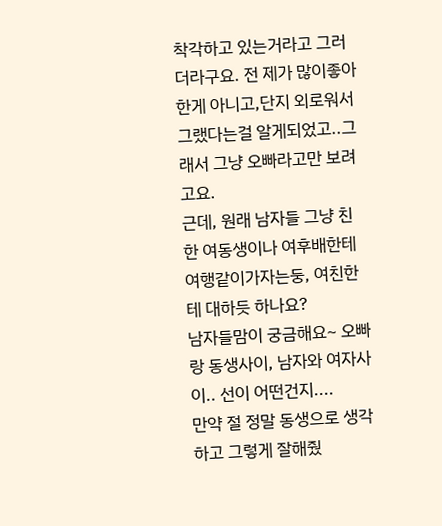착각하고 있는거라고 그러더라구요. 전 제가 많이좋아한게 아니고,단지 외로워서 그랬다는걸 알게되었고..그래서 그냥 오빠라고만 보려고요.
근데, 원래 남자들 그냥 친한 여동생이나 여후배한테 여행같이가자는둥, 여친한테 대하듯 하나요?
남자들맘이 궁금해요~ 오빠랑 동생사이, 남자와 여자사이.. 선이 어떤건지....
만약 절 정말 동생으로 생각하고 그렇게 잘해줬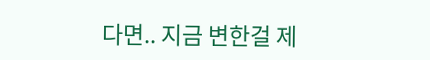다면.. 지금 변한걸 제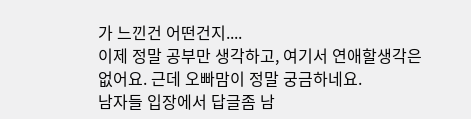가 느낀건 어떤건지....
이제 정말 공부만 생각하고, 여기서 연애할생각은 없어요. 근데 오빠맘이 정말 궁금하네요.
남자들 입장에서 답글좀 남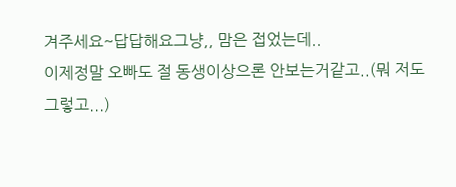겨주세요~답답해요그냥,, 맘은 접었는데..
이제정말 오빠도 절 동생이상으론 안보는거같고..(뭐 저도그렇고...)